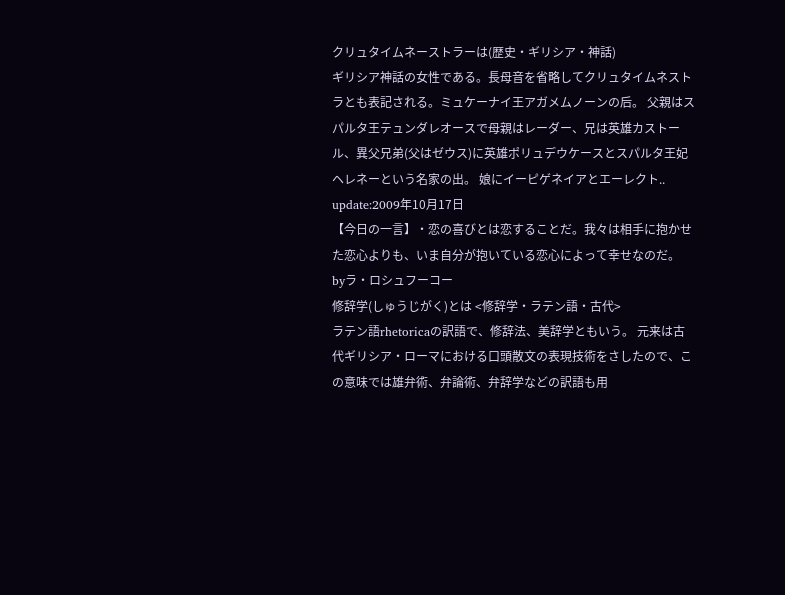クリュタイムネーストラーは(歴史・ギリシア・神話)
ギリシア神話の女性である。長母音を省略してクリュタイムネストラとも表記される。ミュケーナイ王アガメムノーンの后。 父親はスパルタ王テュンダレオースで母親はレーダー、兄は英雄カストール、異父兄弟(父はゼウス)に英雄ポリュデウケースとスパルタ王妃ヘレネーという名家の出。 娘にイーピゲネイアとエーレクト..
update:2009年10月17日
【今日の一言】・恋の喜びとは恋することだ。我々は相手に抱かせた恋心よりも、いま自分が抱いている恋心によって幸せなのだ。 byラ・ロシュフーコー
修辞学(しゅうじがく)とは <修辞学・ラテン語・古代>
ラテン語rhetoricaの訳語で、修辞法、美辞学ともいう。 元来は古代ギリシア・ローマにおける口頭散文の表現技術をさしたので、この意味では雄弁術、弁論術、弁辞学などの訳語も用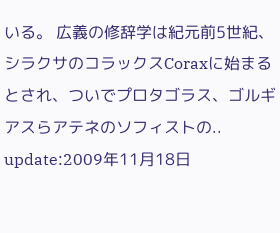いる。 広義の修辞学は紀元前5世紀、シラクサのコラックスCoraxに始まるとされ、ついでプロタゴラス、ゴルギアスらアテネのソフィストの..
update:2009年11月18日